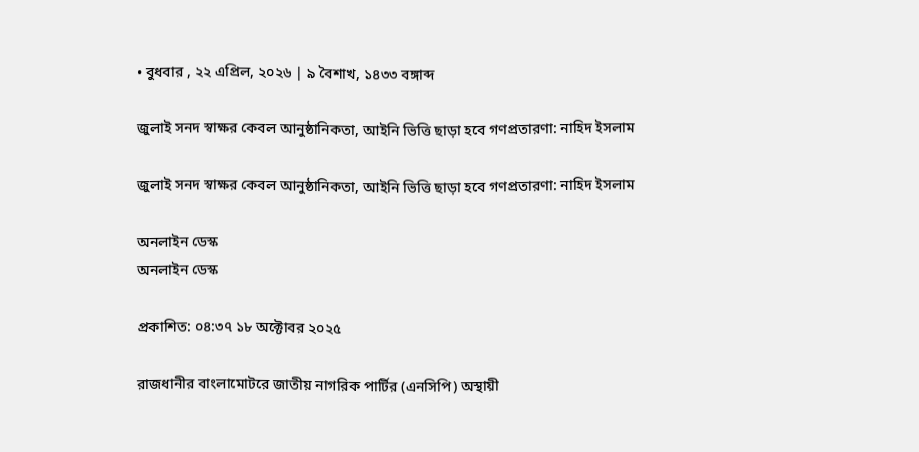• বুধবার , ২২ এপ্রিল, ২০২৬ | ৯ বৈশাখ, ১৪৩৩ বঙ্গাব্দ

জুলাই সনদ স্বাক্ষর কেবল আনুষ্ঠানিকতা, আইনি ভিত্তি ছাড়া হবে গণপ্রতারণা: নাহিদ ইসলাম

জুলাই সনদ স্বাক্ষর কেবল আনুষ্ঠানিকতা, আইনি ভিত্তি ছাড়া হবে গণপ্রতারণা: নাহিদ ইসলাম

অনলাইন ডেস্ক
অনলাইন ডেস্ক

প্রকাশিত: ০৪:৩৭ ১৮ অক্টোবর ২০২৫

রাজধানীর বাংলামোটরে জাতীয় নাগরিক পার্টির (এনসিপি) অস্থায়ী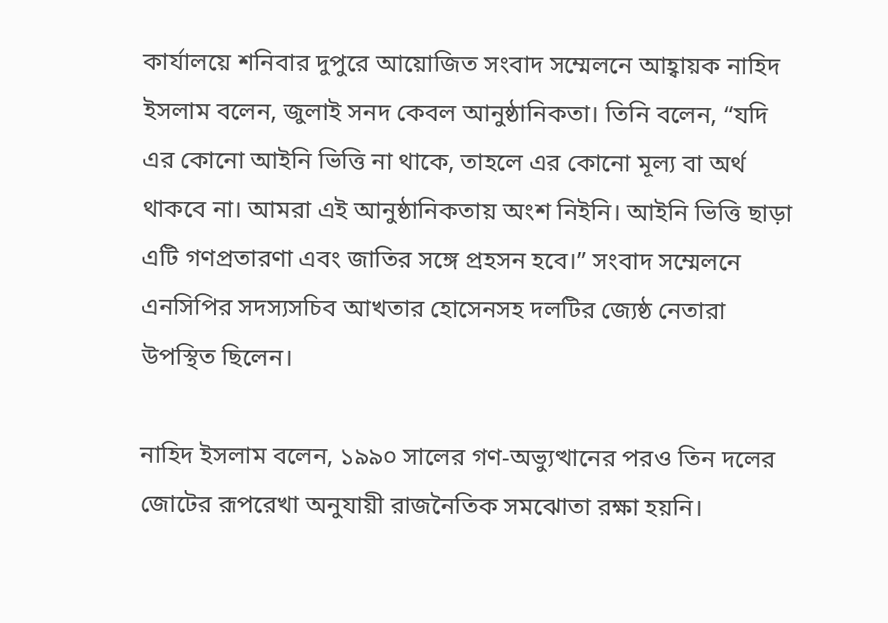কার্যালয়ে শনিবার দুপুরে আয়োজিত সংবাদ সম্মেলনে আহ্বায়ক নাহিদ ইসলাম বলেন, জুলাই সনদ কেবল আনুষ্ঠানিকতা। তিনি বলেন, “যদি এর কোনো আইনি ভিত্তি না থাকে, তাহলে এর কোনো মূল্য বা অর্থ থাকবে না। আমরা এই আনুষ্ঠানিকতায় অংশ নিইনি। আইনি ভিত্তি ছাড়া এটি গণপ্রতারণা এবং জাতির সঙ্গে প্রহসন হবে।” সংবাদ সম্মেলনে এনসিপির সদস্যসচিব আখতার হোসেনসহ দলটির জ্যেষ্ঠ নেতারা উপস্থিত ছিলেন।

নাহিদ ইসলাম বলেন, ১৯৯০ সালের গণ-অভ্যুত্থানের পরও তিন দলের জোটের রূপরেখা অনুযায়ী রাজনৈতিক সমঝোতা রক্ষা হয়নি।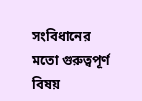সংবিধানের মতো গুরুত্বপূর্ণ বিষয়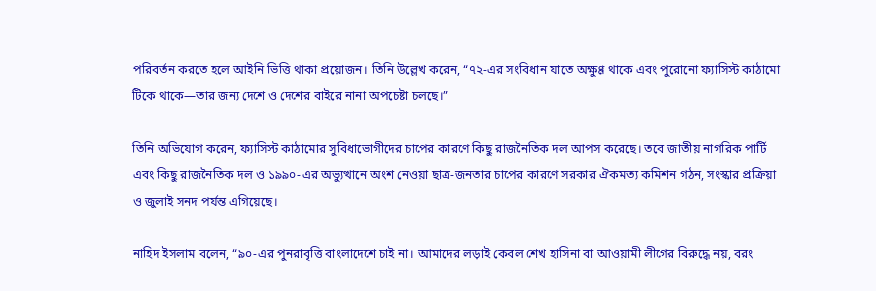পরিবর্তন করতে হলে আইনি ভিত্তি থাকা প্রয়োজন। তিনি উল্লেখ করেন, “৭২-এর সংবিধান যাতে অক্ষুণ্ণ থাকে এবং পুরোনো ফ্যাসিস্ট কাঠামো টিকে থাকে—তার জন্য দেশে ও দেশের বাইরে নানা অপচেষ্টা চলছে।”

তিনি অভিযোগ করেন, ফ্যাসিস্ট কাঠামোর সুবিধাভোগীদের চাপের কারণে কিছু রাজনৈতিক দল আপস করেছে। তবে জাতীয় নাগরিক পার্টি এবং কিছু রাজনৈতিক দল ও ১৯৯০-এর অভ্যুত্থানে অংশ নেওয়া ছাত্র-জনতার চাপের কারণে সরকার ঐকমত্য কমিশন গঠন, সংস্কার প্রক্রিয়া ও জুলাই সনদ পর্যন্ত এগিয়েছে।

নাহিদ ইসলাম বলেন, “৯০-এর পুনরাবৃত্তি বাংলাদেশে চাই না। আমাদের লড়াই কেবল শেখ হাসিনা বা আওয়ামী লীগের বিরুদ্ধে নয়, বরং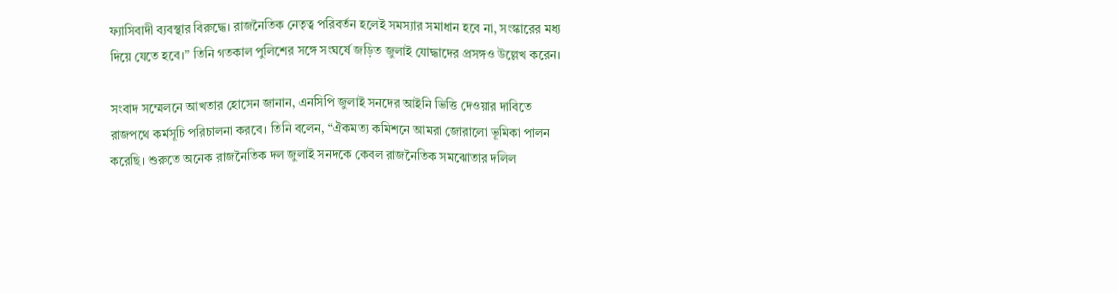ফ্যাসিবাদী ব্যবস্থার বিরুদ্ধে। রাজনৈতিক নেতৃত্ব পরিবর্তন হলেই সমস্যার সমাধান হবে না, সংস্কারের মধ্য দিয়ে যেতে হবে।” তিনি গতকাল পুলিশের সঙ্গে সংঘর্ষে জড়িত জুলাই যোদ্ধাদের প্রসঙ্গও উল্লেখ করেন।

সংবাদ সম্মেলনে আখতার হোসেন জানান, এনসিপি জুলাই সনদের আইনি ভিত্তি দেওয়ার দাবিতে রাজপথে কর্মসূচি পরিচালনা করবে। তিনি বলেন, “ঐকমত্য কমিশনে আমরা জোরালো ভূমিকা পালন করেছি। শুরুতে অনেক রাজনৈতিক দল জুলাই সনদকে কেবল রাজনৈতিক সমঝোতার দলিল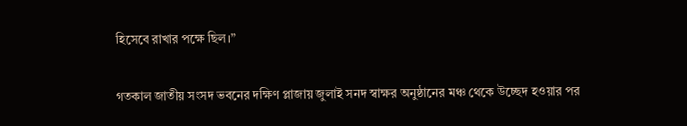হিসেবে রাখার পক্ষে ছিল।”

গতকাল জাতীয় সংসদ ভবনের দক্ষিণ প্লাজায় জুলাই সনদ স্বাক্ষর অনুষ্ঠানের মঞ্চ থেকে উচ্ছেদ হওয়ার পর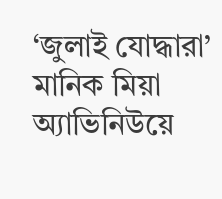‘জুলাই যোদ্ধারা’ মানিক মিয়া অ্যাভিনিউয়ে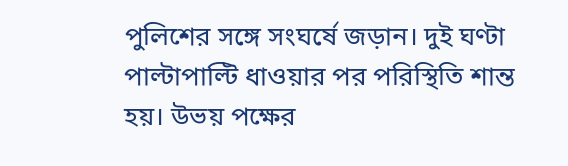পুলিশের সঙ্গে সংঘর্ষে জড়ান। দুই ঘণ্টা পাল্টাপাল্টি ধাওয়ার পর পরিস্থিতি শান্ত হয়। উভয় পক্ষের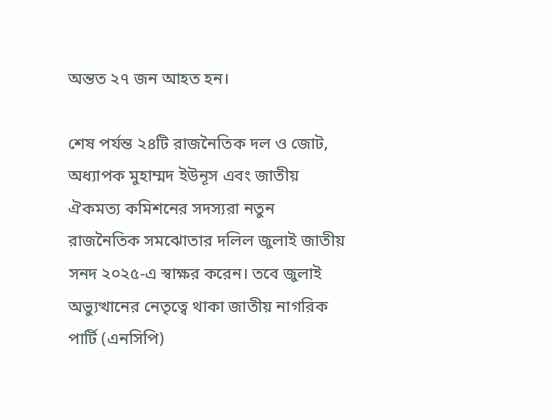অন্তত ২৭ জন আহত হন।

শেষ পর্যন্ত ২৪টি রাজনৈতিক দল ও জোট, অধ্যাপক মুহাম্মদ ইউনূস এবং জাতীয় ঐকমত্য কমিশনের সদস্যরা নতুন রাজনৈতিক সমঝোতার দলিল জুলাই জাতীয় সনদ ২০২৫-এ স্বাক্ষর করেন। তবে জুলাই অভ্যুত্থানের নেতৃত্বে থাকা জাতীয় নাগরিক পার্টি (এনসিপি)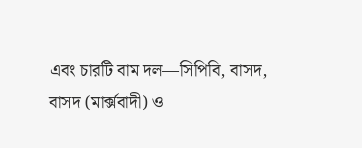এবং চারটি বাম দল—সিপিবি, বাসদ, বাসদ (মার্ক্সবাদী) ও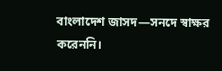বাংলাদেশ জাসদ—সনদে স্বাক্ষর করেননি।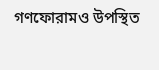গণফোরামও উপস্থিত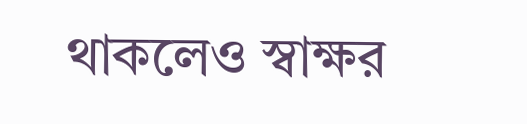থাকলেও স্বাক্ষর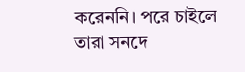করেননি। পরে চাইলে তারা সনদে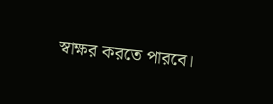স্বাক্ষর করতে পারবে।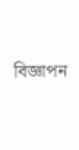বিজ্ঞাপন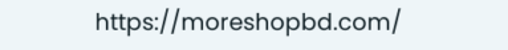https://moreshopbd.com/